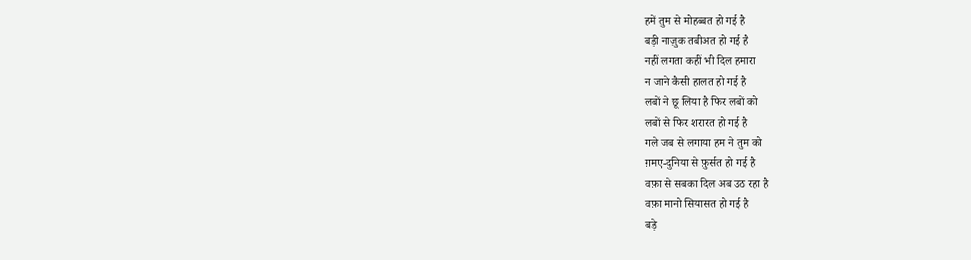हमें तुम से मोहब्बत हो गई है
बड़ी नाज़ुक तबीअत हो गई है
नहीं लगता कहीं भी दिल हमारा
न जाने कैसी हालत हो गई है
लबों ने छू लिया है फिर लबों को
लबों से फिर शरारत हो गई है
गले जब से लगाया हम ने तुम को
ग़मए-दुनिया से फ़ुर्सत हो गई है
वफ़ा से सबका दिल अब उठ रहा है
वफ़ा मानो सियासत हो गई है
बड़े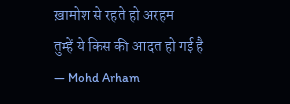ख़ामोश से रहते हो अरहम
तुम्हें ये किस की आदत हो गई है
— Mohd Arham